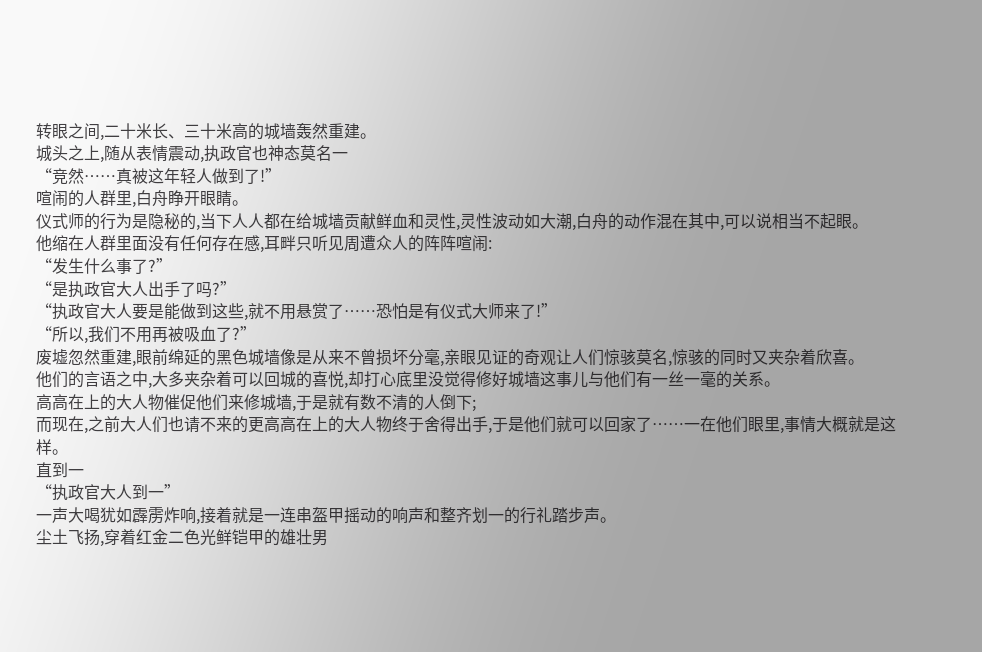转眼之间,二十米长、三十米高的城墙轰然重建。
城头之上,随从表情震动,执政官也神态莫名一
“竞然……真被这年轻人做到了!”
喧闹的人群里,白舟睁开眼睛。
仪式师的行为是隐秘的,当下人人都在给城墙贡献鲜血和灵性,灵性波动如大潮,白舟的动作混在其中,可以说相当不起眼。
他缩在人群里面没有任何存在感,耳畔只听见周遭众人的阵阵喧闹:
“发生什么事了?”
“是执政官大人出手了吗?”
“执政官大人要是能做到这些,就不用悬赏了……恐怕是有仪式大师来了!”
“所以,我们不用再被吸血了?”
废墟忽然重建,眼前绵延的黑色城墙像是从来不曾损坏分毫,亲眼见证的奇观让人们惊骇莫名,惊骇的同时又夹杂着欣喜。
他们的言语之中,大多夹杂着可以回城的喜悦,却打心底里没觉得修好城墙这事儿与他们有一丝一毫的关系。
高高在上的大人物催促他们来修城墙,于是就有数不清的人倒下;
而现在,之前大人们也请不来的更高高在上的大人物终于舍得出手,于是他们就可以回家了……一在他们眼里,事情大概就是这样。
直到一
“执政官大人到一”
一声大喝犹如霹雳炸响,接着就是一连串盔甲摇动的响声和整齐划一的行礼踏步声。
尘土飞扬,穿着红金二色光鲜铠甲的雄壮男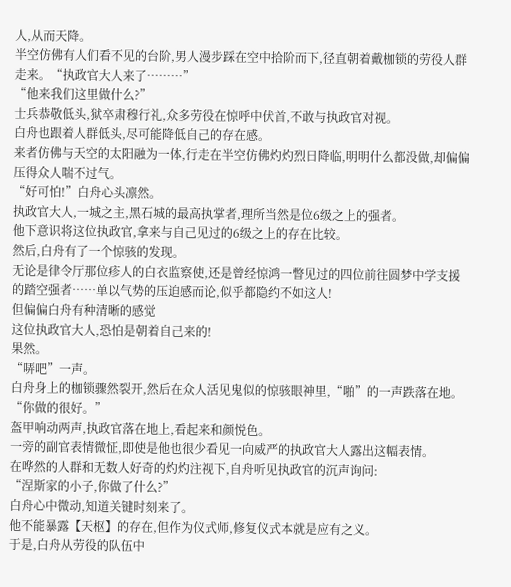人,从而天降。
半空仿佛有人们看不见的台阶,男人漫步踩在空中拾阶而下,径直朝着戴枷锁的劳役人群走来。“执政官大人来了………”
“他来我们这里做什么?”
士兵恭敬低头,狱卒肃穆行礼,众多劳役在惊呼中伏首,不敢与执政官对视。
白舟也跟着人群低头,尽可能降低自己的存在感。
来者仿佛与天空的太阳融为一体,行走在半空仿佛灼灼烈日降临,明明什么都没做,却偏偏压得众人喘不过气。
“好可怕!”白舟心头凛然。
执政官大人,一城之主,黑石城的最高执掌者,理所当然是位6级之上的强者。
他下意识将这位执政官,拿来与自己见过的6级之上的存在比较。
然后,白舟有了一个惊骇的发现。
无论是律令厅那位疹人的白衣监察使,还是曾经惊鸿一瞥见过的四位前往圆梦中学支援的踏空强者……单以气势的压迫感而论,似乎都隐约不如这人!
但偏偏白舟有种清晰的感觉
这位执政官大人,恐怕是朝着自己来的!
果然。
“哢吧”一声。
白舟身上的枷锁骤然裂开,然后在众人活见鬼似的惊骇眼神里,“啪”的一声跌落在地。
“你做的很好。”
盔甲响动两声,执政官落在地上,看起来和颜悦色。
一旁的副官表情微怔,即使是他也很少看见一向威严的执政官大人露出这幅表情。
在哗然的人群和无数人好奇的灼灼注视下,自舟听见执政官的沉声询问:
“涅斯家的小子,你做了什么?”
白舟心中微动,知道关键时刻来了。
他不能暴露【天枢】的存在,但作为仪式师,修复仪式本就是应有之义。
于是,白舟从劳役的队伍中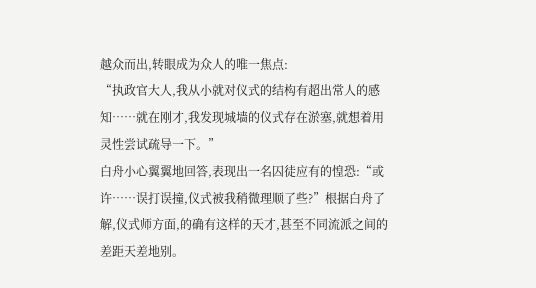越众而出,转眼成为众人的唯一焦点:
“执政官大人,我从小就对仪式的结构有超出常人的感知……就在刚才,我发现城墙的仪式存在淤塞,就想着用灵性尝试疏导一下。”
白舟小心翼翼地回答,表现出一名囚徒应有的惶恐:“或许……误打误撞,仪式被我稍微理顺了些?”根据白舟了解,仪式师方面,的确有这样的天才,甚至不同流派之间的差距天差地别。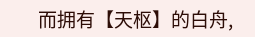而拥有【天枢】的白舟,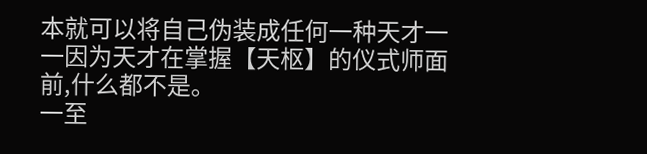本就可以将自己伪装成任何一种天才一一因为天才在掌握【天枢】的仪式师面前,什么都不是。
一至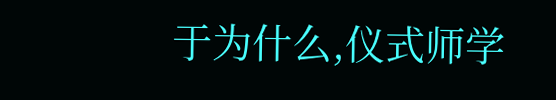于为什么,仪式师学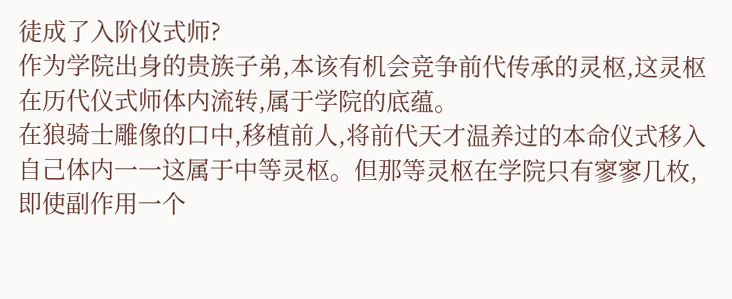徒成了入阶仪式师?
作为学院出身的贵族子弟,本该有机会竞争前代传承的灵枢,这灵枢在历代仪式师体内流转,属于学院的底蕴。
在狼骑士雕像的口中,移植前人,将前代天才温养过的本命仪式移入自己体内一一这属于中等灵枢。但那等灵枢在学院只有寥寥几枚,即使副作用一个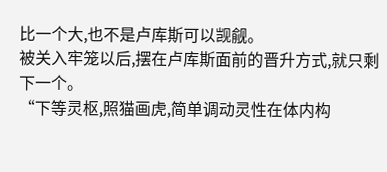比一个大,也不是卢库斯可以觊觎。
被关入牢笼以后,摆在卢库斯面前的晋升方式,就只剩下一个。
“下等灵枢,照猫画虎,简单调动灵性在体内构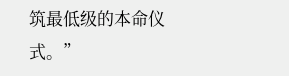筑最低级的本命仪式。”